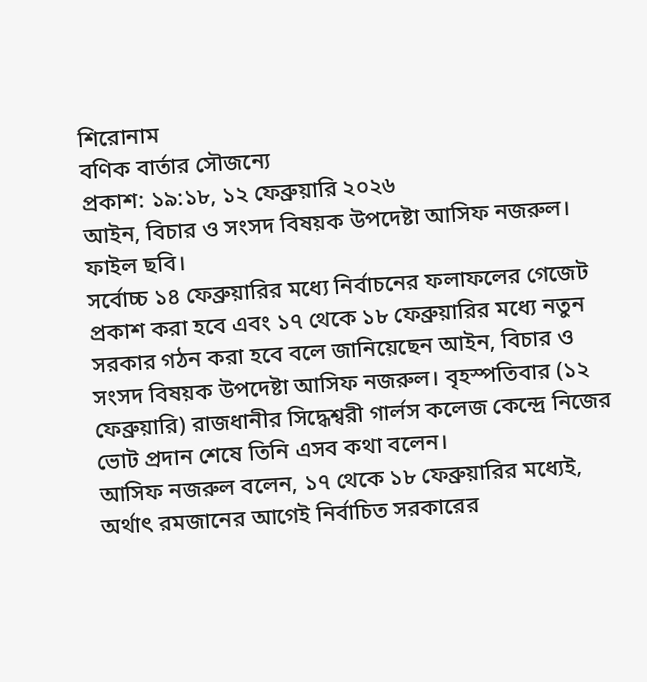শিরোনাম
বণিক বার্তার সৌজন্যে
প্রকাশ: ১৯:১৮, ১২ ফেব্রুয়ারি ২০২৬
আইন, বিচার ও সংসদ বিষয়ক উপদেষ্টা আসিফ নজরুল। ফাইল ছবি।
সর্বোচ্চ ১৪ ফেব্রুয়ারির মধ্যে নির্বাচনের ফলাফলের গেজেট প্রকাশ করা হবে এবং ১৭ থেকে ১৮ ফেব্রুয়ারির মধ্যে নতুন সরকার গঠন করা হবে বলে জানিয়েছেন আইন, বিচার ও সংসদ বিষয়ক উপদেষ্টা আসিফ নজরুল। বৃহস্পতিবার (১২ ফেব্রুয়ারি) রাজধানীর সিদ্ধেশ্বরী গার্লস কলেজ কেন্দ্রে নিজের ভোট প্রদান শেষে তিনি এসব কথা বলেন।
আসিফ নজরুল বলেন, ১৭ থেকে ১৮ ফেব্রুয়ারির মধ্যেই, অর্থাৎ রমজানের আগেই নির্বাচিত সরকারের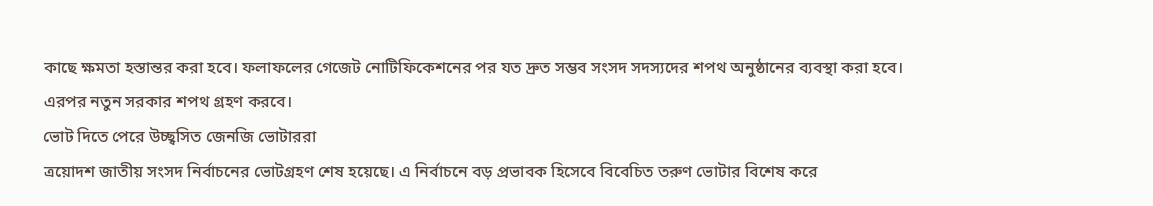কাছে ক্ষমতা হস্তান্তর করা হবে। ফলাফলের গেজেট নোটিফিকেশনের পর যত দ্রুত সম্ভব সংসদ সদস্যদের শপথ অনুষ্ঠানের ব্যবস্থা করা হবে। এরপর নতুন সরকার শপথ গ্রহণ করবে।
ভোট দিতে পেরে উচ্ছ্বসিত জেনজি ভোটাররা
ত্রয়োদশ জাতীয় সংসদ নির্বাচনের ভোটগ্রহণ শেষ হয়েছে। এ নির্বাচনে বড় প্রভাবক হিসেবে বিবেচিত তরুণ ভোটার বিশেষ করে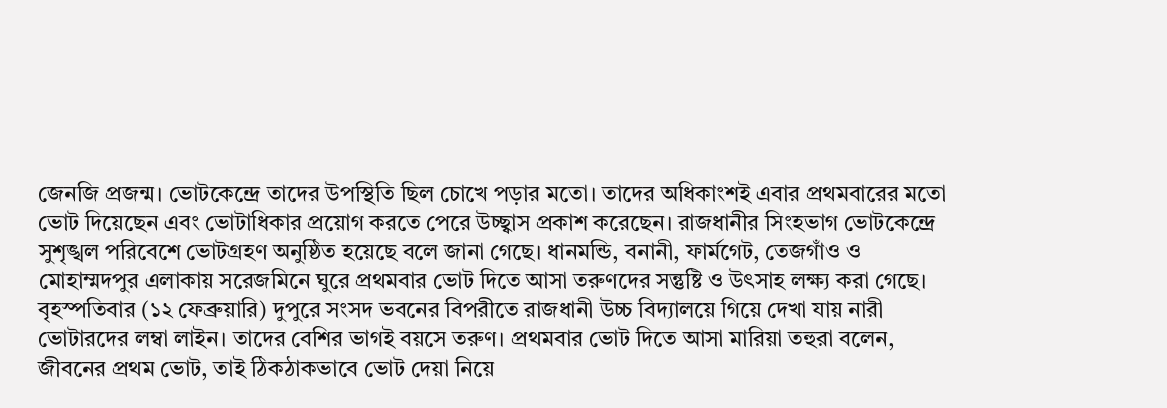জেনজি প্রজন্ম। ভোটকেন্দ্রে তাদের উপস্থিতি ছিল চোখে পড়ার মতো। তাদের অধিকাংশই এবার প্রথমবারের মতো ভোট দিয়েছেন এবং ভোটাধিকার প্রয়োগ করতে পেরে উচ্ছ্বাস প্রকাশ করেছেন। রাজধানীর সিংহভাগ ভোটকেন্দ্রে সুশৃঙ্খল পরিবেশে ভোটগ্রহণ অনুষ্ঠিত হয়েছে বলে জানা গেছে। ধানমন্ডি, বনানী, ফার্মগেট, তেজগাঁও ও মোহাম্মদপুর এলাকায় সরেজমিনে ঘুরে প্রথমবার ভোট দিতে আসা তরুণদের সন্তুষ্টি ও উৎসাহ লক্ষ্য করা গেছে।
বৃহস্পতিবার (১২ ফেব্রুয়ারি) দুপুরে সংসদ ভবনের বিপরীতে রাজধানী উচ্চ বিদ্যালয়ে গিয়ে দেখা যায় নারী ভোটারদের লম্বা লাইন। তাদের বেশির ভাগই বয়সে তরুণ। প্রথমবার ভোট দিতে আসা মারিয়া তহুরা বলেন, জীবনের প্রথম ভোট, তাই ঠিকঠাকভাবে ভোট দেয়া নিয়ে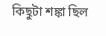কিছুটা শঙ্কা ছিল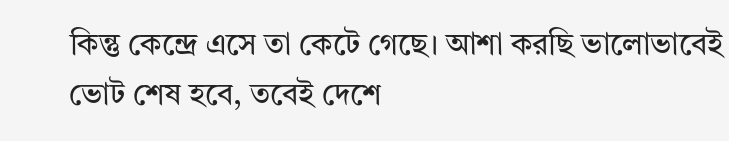কিন্তু কেন্দ্রে এসে তা কেটে গেছে। আশা করছি ভালোভাবেই ভোট শেষ হবে, তবেই দেশে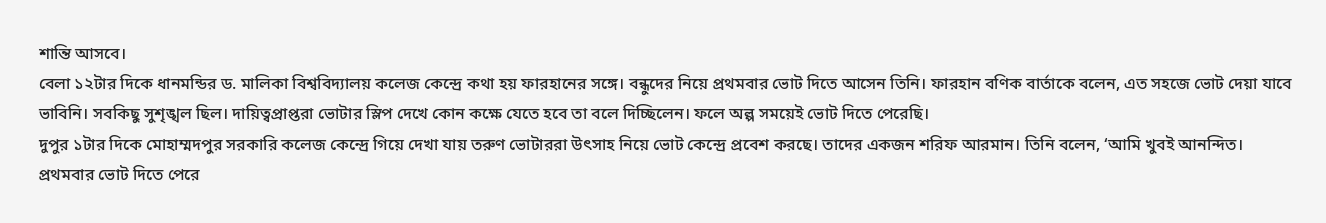শান্তি আসবে।
বেলা ১২টার দিকে ধানমন্ডির ড. মালিকা বিশ্ববিদ্যালয় কলেজ কেন্দ্রে কথা হয় ফারহানের সঙ্গে। বন্ধুদের নিয়ে প্রথমবার ভোট দিতে আসেন তিনি। ফারহান বণিক বার্তাকে বলেন, এত সহজে ভোট দেয়া যাবে ভাবিনি। সবকিছু সুশৃঙ্খল ছিল। দায়িত্বপ্রাপ্তরা ভোটার স্লিপ দেখে কোন কক্ষে যেতে হবে তা বলে দিচ্ছিলেন। ফলে অল্প সময়েই ভোট দিতে পেরেছি।
দুপুর ১টার দিকে মোহাম্মদপুর সরকারি কলেজ কেন্দ্রে গিয়ে দেখা যায় তরুণ ভোটাররা উৎসাহ নিয়ে ভোট কেন্দ্রে প্রবেশ করছে। তাদের একজন শরিফ আরমান। তিনি বলেন, ‘আমি খুবই আনন্দিত। প্রথমবার ভোট দিতে পেরে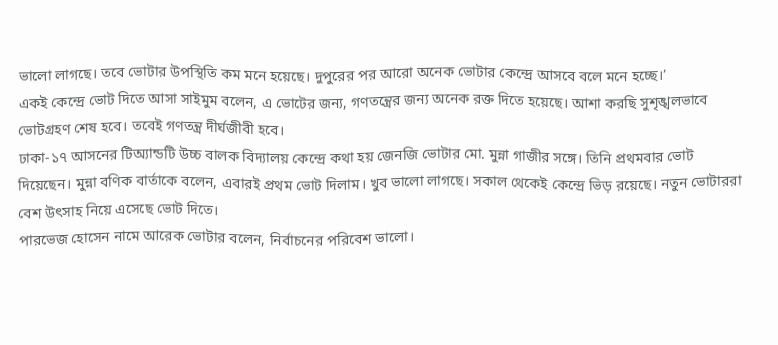ভালো লাগছে। তবে ভোটার উপস্থিতি কম মনে হয়েছে। দুপুরের পর আরো অনেক ভোটার কেন্দ্রে আসবে বলে মনে হচ্ছে।’
একই কেন্দ্রে ভোট দিতে আসা সাইমুম বলেন, এ ভোটের জন্য, গণতন্ত্রের জন্য অনেক রক্ত দিতে হয়েছে। আশা করছি সুশৃঙ্খলভাবে ভোটগ্রহণ শেষ হবে। তবেই গণতন্ত্র দীর্ঘজীবী হবে।
ঢাকা-১৭ আসনের টিঅ্যান্ডটি উচ্চ বালক বিদ্যালয় কেন্দ্রে কথা হয় জেনজি ভোটার মো. মুন্না গাজীর সঙ্গে। তিনি প্রথমবার ভোট দিয়েছেন। মুন্না বণিক বার্তাকে বলেন, এবারই প্রথম ভোট দিলাম। খুব ভালো লাগছে। সকাল থেকেই কেন্দ্রে ভিড় রয়েছে। নতুন ভোটাররা বেশ উৎসাহ নিয়ে এসেছে ভোট দিতে।
পারভেজ হোসেন নামে আরেক ভোটার বলেন, নির্বাচনের পরিবেশ ভালো।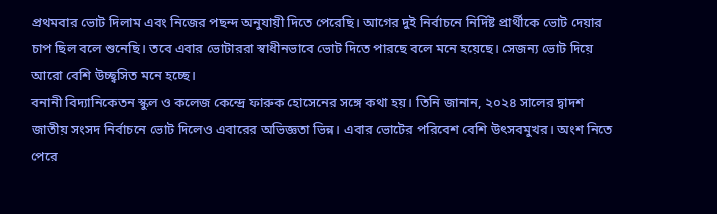প্রথমবার ভোট দিলাম এবং নিজের পছন্দ অনুযায়ী দিতে পেরেছি। আগের দুই নির্বাচনে নির্দিষ্ট প্রার্থীকে ভোট দেয়ার চাপ ছিল বলে শুনেছি। তবে এবার ভোটাররা স্বাধীনভাবে ভোট দিতে পারছে বলে মনে হয়েছে। সেজন্য ভোট দিয়ে আরো বেশি উচ্ছ্বসিত মনে হচ্ছে।
বনানী বিদ্যানিকেতন স্কুল ও কলেজ কেন্দ্রে ফারুক হোসেনের সঙ্গে কথা হয়। তিনি জানান, ২০২৪ সালের দ্বাদশ জাতীয় সংসদ নির্বাচনে ভোট দিলেও এবারের অভিজ্ঞতা ভিন্ন। এবার ভোটের পরিবেশ বেশি উৎসবমুখর। অংশ নিতে পেরে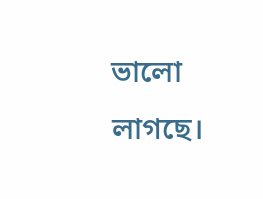ভালো লাগছে।